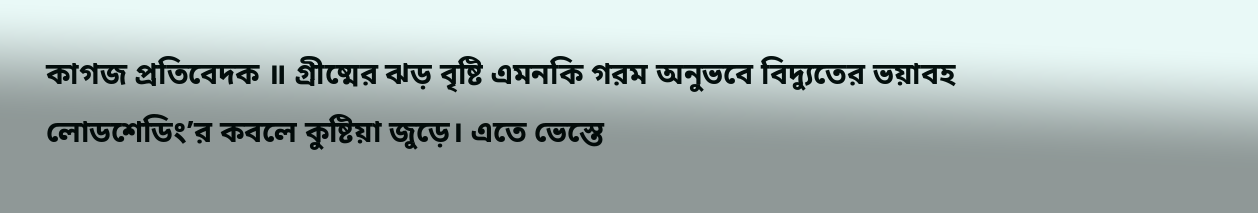কাগজ প্রতিবেদক ॥ গ্রীষ্মের ঝড় বৃষ্টি এমনকি গরম অনুভবে বিদ্যুতের ভয়াবহ লোডশেডিং’র কবলে কুষ্টিয়া জুড়ে। এতে ভেস্তে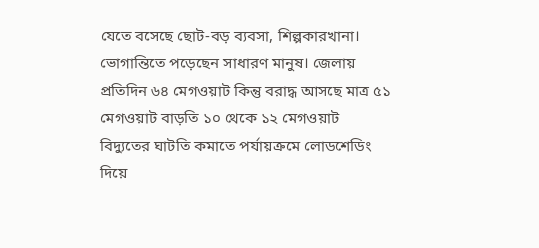যেতে বসেছে ছোট-বড় ব্যবসা, শিল্পকারখানা। ভোগান্তিতে পড়েছেন সাধারণ মানুষ। জেলায় প্রতিদিন ৬৪ মেগওয়াট কিন্তু বরাদ্ধ আসছে মাত্র ৫১ মেগওয়াট বাড়তি ১০ থেকে ১২ মেগওয়াট বিদ্যুতের ঘাটতি কমাতে পর্যায়ক্রমে লোডশেডিং দিয়ে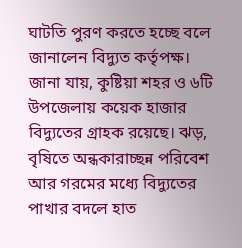ঘাটতি পুরণ করতে হচ্ছে বলে জানালেন বিদ্যুত কর্তৃপক্ষ।
জানা যায়, কুষ্টিয়া শহর ও ৬টি উপজেলায় কয়েক হাজার বিদ্যুতের গ্রাহক রয়েছে। ঝড়, বৃষিতে অন্ধকারাচ্ছন্ন পরিবেশ আর গরমের মধ্যে বিদ্যুতের পাখার বদলে হাত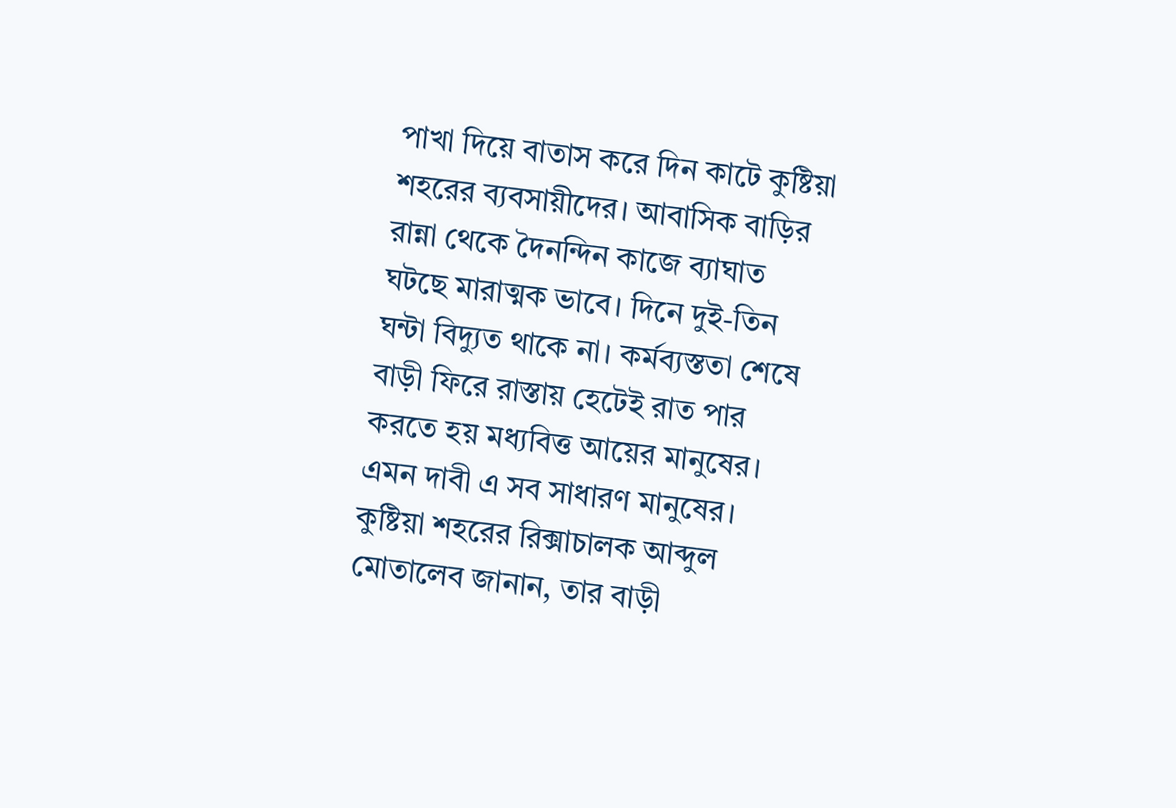পাখা দিয়ে বাতাস করে দিন কাটে কুষ্টিয়া শহরের ব্যবসায়ীদের। আবাসিক বাড়ির রান্না থেকে দৈনন্দিন কাজে ব্যাঘাত ঘটছে মারাত্মক ভাবে। দিনে দুই-তিন ঘন্টা বিদ্যুত থাকে না। কর্মব্যস্ততা শেষে বাড়ী ফিরে রাস্তায় হেটেই রাত পার করতে হয় মধ্যবিত্ত আয়ের মানুষের। এমন দাবী এ সব সাধারণ মানুষের। কুষ্টিয়া শহরের রিক্সাচালক আব্দুল মোতালেব জানান, তার বাড়ী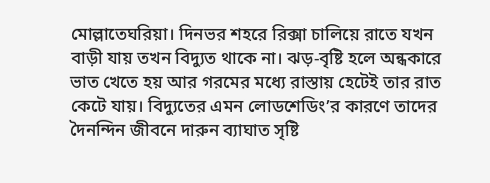মোল্লাতেঘরিয়া। দিনভর শহরে রিক্সা চালিয়ে রাতে যখন বাড়ী যায় তখন বিদ্যুত থাকে না। ঝড়-বৃষ্টি হলে অন্ধকারে ভাত খেতে হয় আর গরমের মধ্যে রাস্তায় হেটেই তার রাত কেটে যায়। বিদ্যুতের এমন লোডশেডিং’র কারণে তাদের দৈনন্দিন জীবনে দারুন ব্যাঘাত সৃষ্টি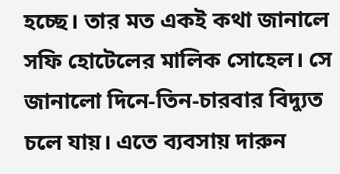হচ্ছে। তার মত একই কথা জানালে সফি হোটেলের মালিক সোহেল। সে জানালো দিনে-তিন-চারবার বিদ্যুত চলে যায়। এতে ব্যবসায় দারুন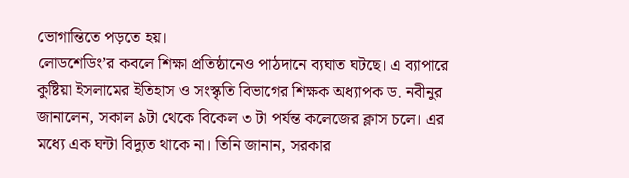ভোগান্তিতে পড়তে হয়।
লোডশেডিং’র কবলে শিক্ষা প্রতিষ্ঠানেও পাঠদানে ব্যঘাত ঘটছে। এ ব্যাপারে কুষ্টিয়া ইসলামের ইতিহাস ও সংস্কৃতি বিভাগের শিক্ষক অধ্যাপক ড. নবীনুর জানালেন, সকাল ৯টা থেকে বিকেল ৩ টা পর্যন্ত কলেজের ক্লাস চলে। এর মধ্যে এক ঘন্টা বিদ্যুত থাকে না। তিনি জানান, সরকার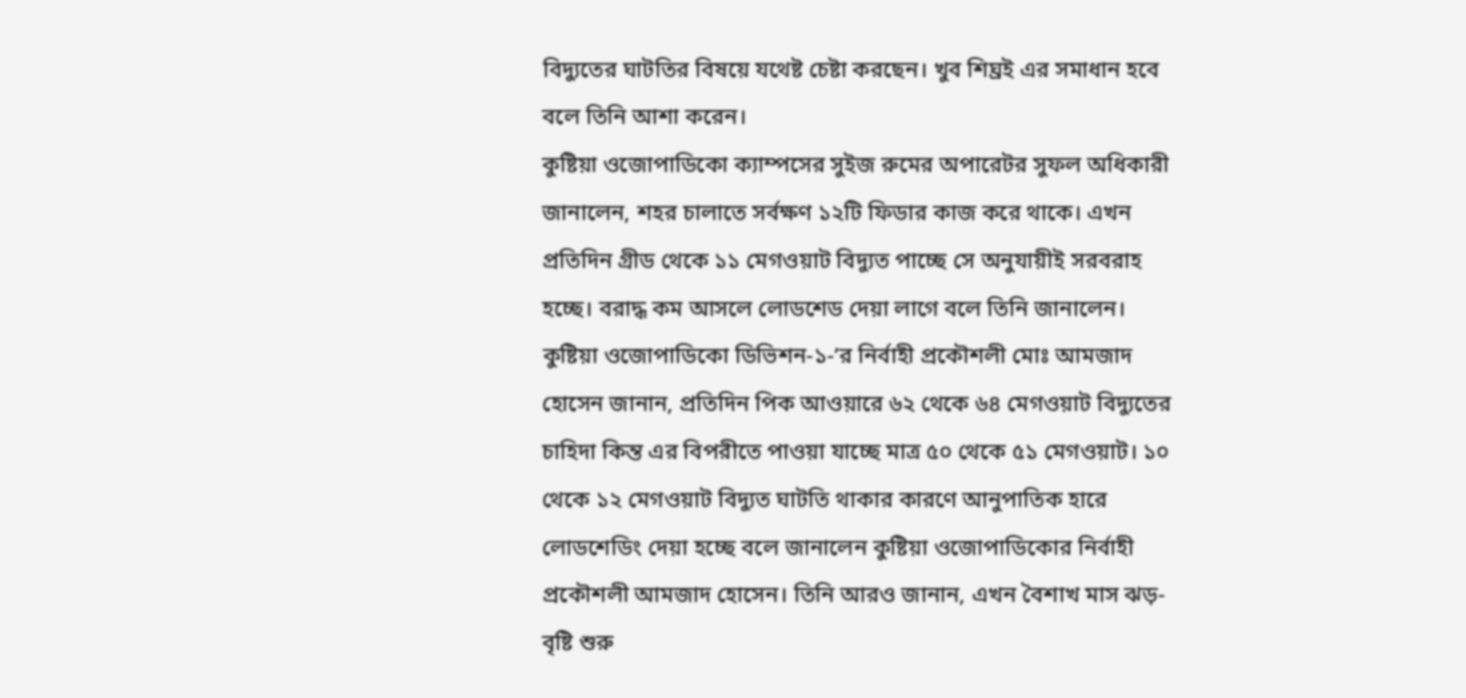বিদ্যুতের ঘাটতির বিষয়ে যথেষ্ট চেষ্টা করছেন। খুব শিঘ্রই এর সমাধান হবে বলে তিনি আশা করেন।
কুষ্টিয়া ওজোপাডিকো ক্যাম্পসের সুইজ রুমের অপারেটর সুফল অধিকারী জানালেন, শহর চালাতে সর্বক্ষণ ১২টি ফিডার কাজ করে থাকে। এখন প্রতিদিন গ্রীড থেকে ১১ মেগওয়াট বিদ্যুত পাচ্ছে সে অনুযায়ীই সরবরাহ হচ্ছে। বরাদ্ধ কম আসলে লোডশেড দেয়া লাগে বলে তিনি জানালেন।
কুষ্টিয়া ওজোপাডিকো ডিভিশন-১-’র নির্বাহী প্রকৌশলী মোঃ আমজাদ হোসেন জানান, প্রতিদিন পিক আওয়ারে ৬২ থেকে ৬৪ মেগওয়াট বিদ্যুতের চাহিদা কিন্ত এর বিপরীতে পাওয়া যাচ্ছে মাত্র ৫০ থেকে ৫১ মেগওয়াট। ১০ থেকে ১২ মেগওয়াট বিদ্যুত ঘাটতি থাকার কারণে আনুপাতিক হারে লোডশেডিং দেয়া হচ্ছে বলে জানালেন কুষ্টিয়া ওজোপাডিকোর নির্বাহী প্রকৌশলী আমজাদ হোসেন। তিনি আরও জানান, এখন বৈশাখ মাস ঝড়-বৃষ্টি শুরু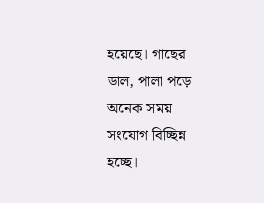হয়েছে। গাছের ডাল, পালা পড়ে অনেক সময় সংযোগ বিচ্ছিন্ন হচ্ছে।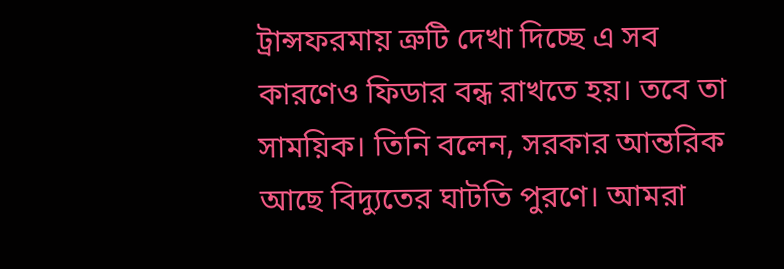ট্রান্সফরমায় ত্রুটি দেখা দিচ্ছে এ সব কারণেও ফিডার বন্ধ রাখতে হয়। তবে তা সাময়িক। তিনি বলেন, সরকার আন্তরিক আছে বিদ্যুতের ঘাটতি পুরণে। আমরা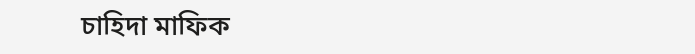চাহিদা মাফিক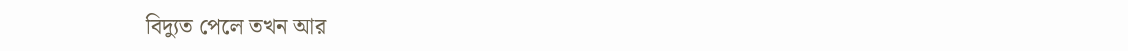বিদ্যুত পেলে তখন আর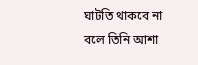ঘাটতি থাকবে না বলে তিনি আশা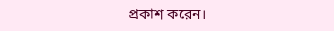প্রকাশ করেন।